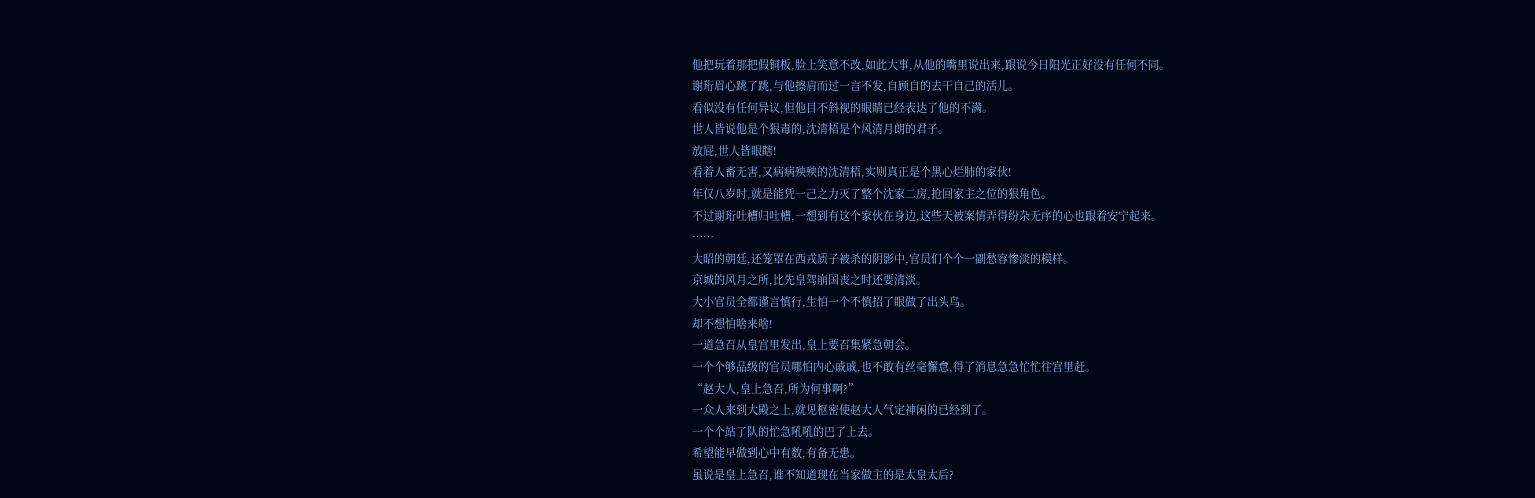他把玩着那把假铜板,脸上笑意不改,如此大事,从他的嘴里说出来,跟说今日阳光正好没有任何不同。
谢珩眉心跳了跳,与他擦肩而过一言不发,自顾自的去干自己的活儿。
看似没有任何异议,但他目不斜视的眼睛已经表达了他的不满。
世人皆说他是个狠毒的,沈清梧是个风清月朗的君子。
放屁,世人皆眼瞎!
看着人畜无害,又病病殃殃的沈清梧,实则真正是个黑心烂肺的家伙!
年仅八岁时,就是能凭一己之力灭了整个沈家二房,抢回家主之位的狠角色。
不过谢珩吐槽归吐槽,一想到有这个家伙在身边,这些天被案情弄得纷杂无序的心也跟着安宁起来。
……
大昭的朝廷,还笼罩在西戎质子被杀的阴影中,官员们个个一副愁容惨淡的模样。
京城的风月之所,比先皇驾崩国丧之时还要清淡。
大小官员全都谨言慎行,生怕一个不慎招了眼做了出头鸟。
却不想怕啥来啥!
一道急召从皇宫里发出,皇上要召集紧急朝会。
一个个够品级的官员哪怕内心戚戚,也不敢有丝毫懈怠,得了消息急急忙忙往宫里赶。
“赵大人,皇上急召,所为何事啊?”
一众人来到大殿之上,就见枢密使赵大人气定神闲的已经到了。
一个个站了队的忙急吼吼的巴了上去。
希望能早做到心中有数,有备无患。
虽说是皇上急召,谁不知道现在当家做主的是太皇太后?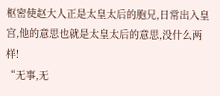枢密使赵大人正是太皇太后的胞兄,日常出入皇宫,他的意思也就是太皇太后的意思,没什么两样!
“无事,无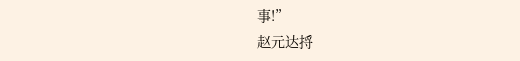事!”
赵元达捋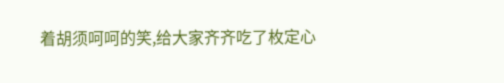着胡须呵呵的笑,给大家齐齐吃了枚定心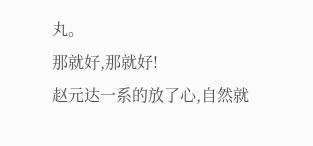丸。
那就好,那就好!
赵元达一系的放了心,自然就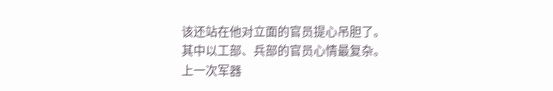该还站在他对立面的官员提心吊胆了。
其中以工部、兵部的官员心情最复杂。
上一次军器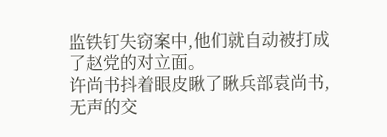监铁钉失窃案中,他们就自动被打成了赵党的对立面。
许尚书抖着眼皮瞅了瞅兵部袁尚书,无声的交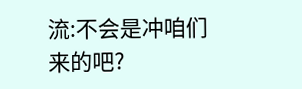流:不会是冲咱们来的吧?